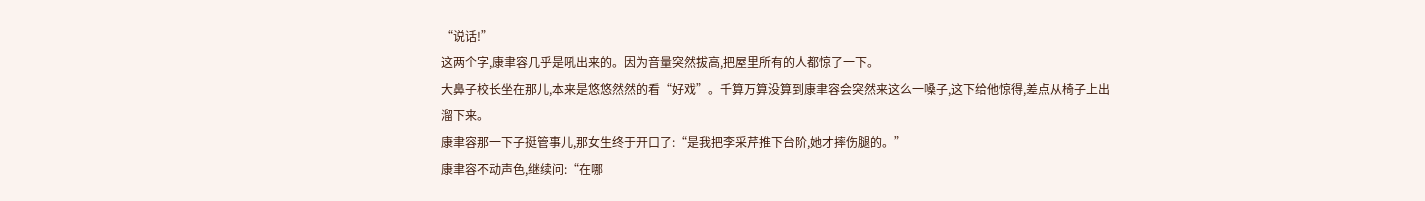“说话!”
这两个字,康聿容几乎是吼出来的。因为音量突然拔高,把屋里所有的人都惊了一下。
大鼻子校长坐在那儿,本来是悠悠然然的看“好戏”。千算万算没算到康聿容会突然来这么一嗓子,这下给他惊得,差点从椅子上出溜下来。
康聿容那一下子挺管事儿,那女生终于开口了:“是我把李采芹推下台阶,她才摔伤腿的。”
康聿容不动声色,继续问:“在哪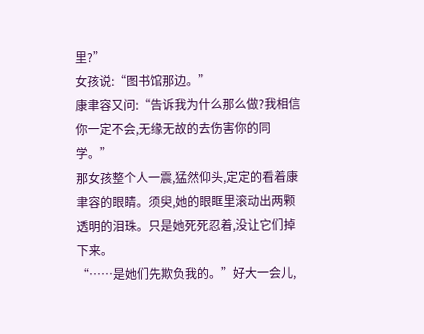里?”
女孩说:“图书馆那边。”
康聿容又问:“告诉我为什么那么做?我相信你一定不会,无缘无故的去伤害你的同学。”
那女孩整个人一震,猛然仰头,定定的看着康聿容的眼睛。须臾,她的眼眶里滚动出两颗透明的泪珠。只是她死死忍着,没让它们掉下来。
“……是她们先欺负我的。”好大一会儿,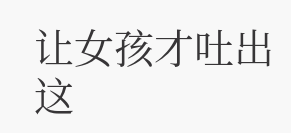让女孩才吐出这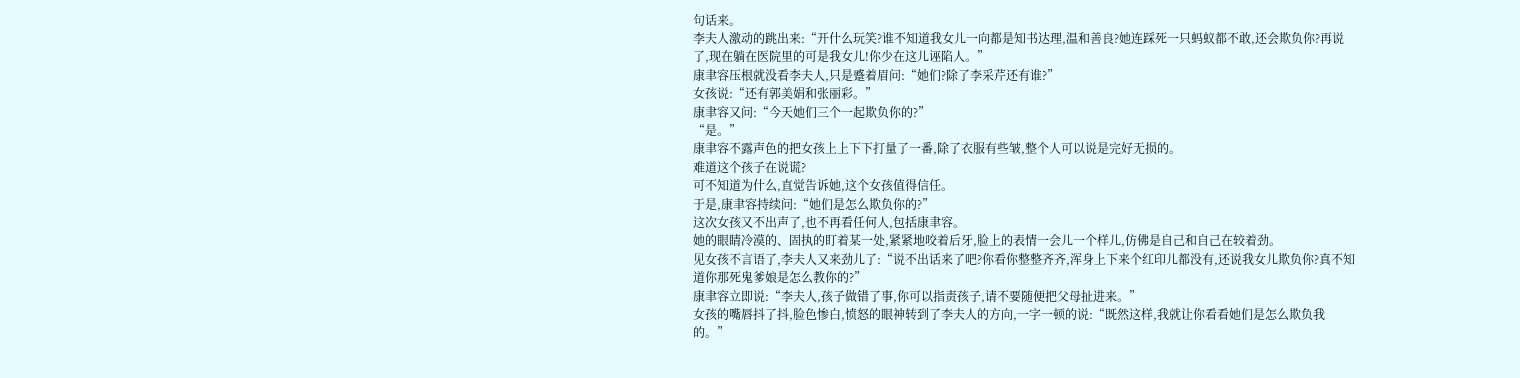句话来。
李夫人激动的跳出来:“开什么玩笑?谁不知道我女儿一向都是知书达理,温和善良?她连踩死一只蚂蚁都不敢,还会欺负你?再说了,现在躺在医院里的可是我女儿!你少在这儿诬陷人。”
康聿容压根就没看李夫人,只是蹙着眉问:“她们?除了李采芹还有谁?”
女孩说:“还有郭美娟和张丽彩。”
康聿容又问:“今天她们三个一起欺负你的?”
“是。”
康聿容不露声色的把女孩上上下下打量了一番,除了衣服有些皱,整个人可以说是完好无损的。
难道这个孩子在说谎?
可不知道为什么,直觉告诉她,这个女孩值得信任。
于是,康聿容持续问:“她们是怎么欺负你的?”
这次女孩又不出声了,也不再看任何人,包括康聿容。
她的眼睛冷漠的、固执的盯着某一处,紧紧地咬着后牙,脸上的表情一会儿一个样儿,仿佛是自己和自己在较着劲。
见女孩不言语了,李夫人又来劲儿了:“说不出话来了吧?你看你整整齐齐,浑身上下来个红印儿都没有,还说我女儿欺负你?真不知道你那死鬼爹娘是怎么教你的?”
康聿容立即说:“李夫人,孩子做错了事,你可以指责孩子,请不要随便把父母扯进来。”
女孩的嘴唇抖了抖,脸色惨白,愤怒的眼神转到了李夫人的方向,一字一顿的说:“既然这样,我就让你看看她们是怎么欺负我的。”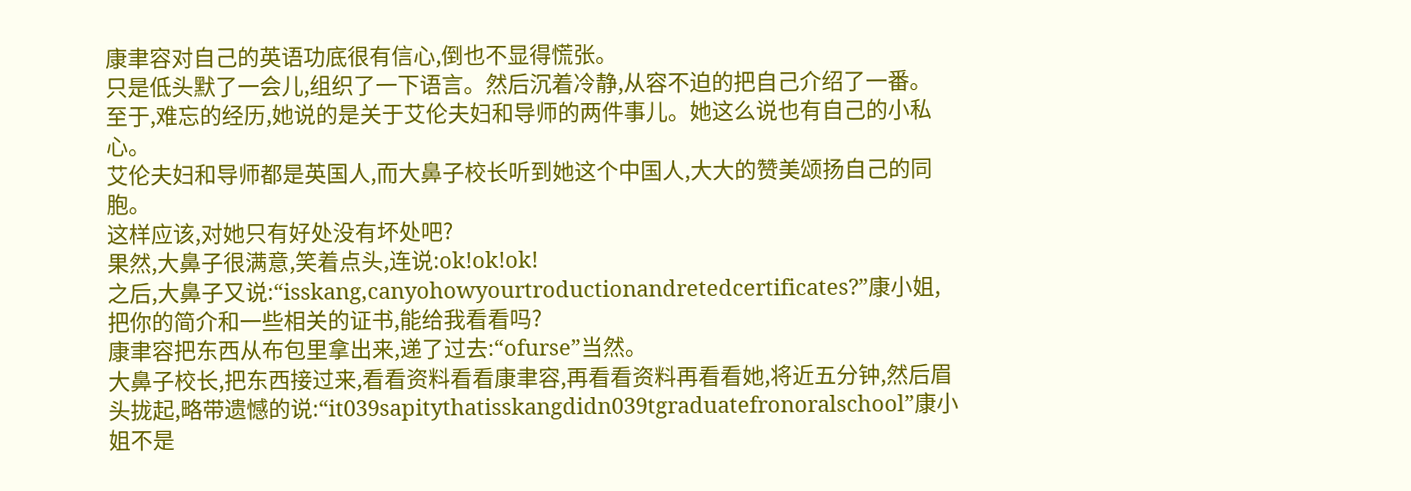康聿容对自己的英语功底很有信心,倒也不显得慌张。
只是低头默了一会儿,组织了一下语言。然后沉着冷静,从容不迫的把自己介绍了一番。
至于,难忘的经历,她说的是关于艾伦夫妇和导师的两件事儿。她这么说也有自己的小私心。
艾伦夫妇和导师都是英国人,而大鼻子校长听到她这个中国人,大大的赞美颂扬自己的同胞。
这样应该,对她只有好处没有坏处吧?
果然,大鼻子很满意,笑着点头,连说:ok!ok!ok!
之后,大鼻子又说:“isskang,canyohowyourtroductionandretedcertificates?”康小姐,把你的简介和一些相关的证书,能给我看看吗?
康聿容把东西从布包里拿出来,递了过去:“ofurse”当然。
大鼻子校长,把东西接过来,看看资料看看康聿容,再看看资料再看看她,将近五分钟,然后眉头拢起,略带遗憾的说:“it039sapitythatisskangdidn039tgraduatefronoralschool”康小姐不是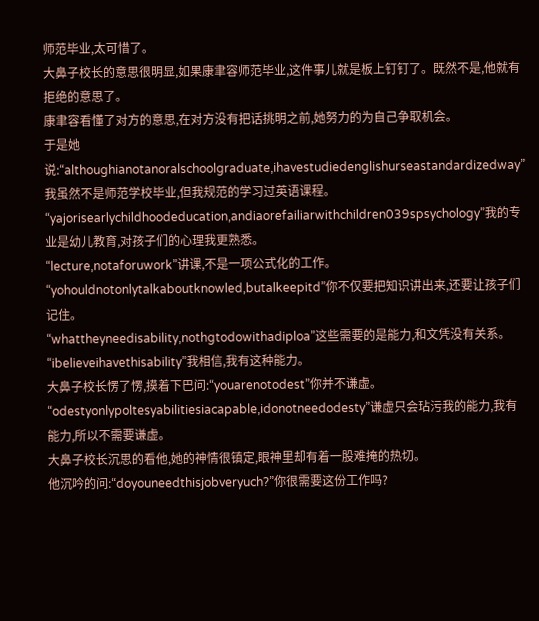师范毕业,太可惜了。
大鼻子校长的意思很明显,如果康聿容师范毕业,这件事儿就是板上钉钉了。既然不是,他就有拒绝的意思了。
康聿容看懂了对方的意思,在对方没有把话挑明之前,她努力的为自己争取机会。
于是她说:“althoughianotanoralschoolgraduate,ihavestudiedenglishurseastandardizedway”我虽然不是师范学校毕业,但我规范的学习过英语课程。
“yajorisearlychildhoodeducation,andiaorefailiarwithchildren039spsychology”我的专业是幼儿教育,对孩子们的心理我更熟悉。
“lecture,notaforuwork”讲课,不是一项公式化的工作。
“yohouldnotonlytalkaboutknowled,butalkeepitd”你不仅要把知识讲出来,还要让孩子们记住。
“whattheyneedisability,nothgtodowithadiploa”这些需要的是能力,和文凭没有关系。
“ibelieveihavethisability”我相信,我有这种能力。
大鼻子校长愣了愣,摸着下巴问:“youarenotodest”你并不谦虚。
“odestyonlypoltesyabilitiesiacapable,idonotneedodesty”谦虚只会玷污我的能力,我有能力,所以不需要谦虚。
大鼻子校长沉思的看他,她的神情很镇定,眼神里却有着一股难掩的热切。
他沉吟的问:“doyouneedthisjobveryuch?”你很需要这份工作吗?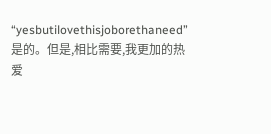“yesbutilovethisjoborethaneed”是的。但是,相比需要,我更加的热爱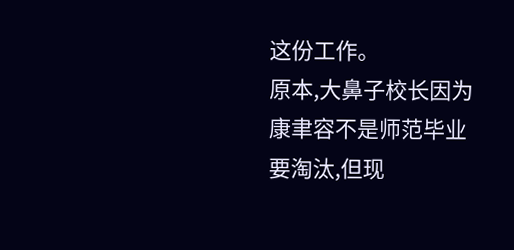这份工作。
原本,大鼻子校长因为康聿容不是师范毕业要淘汰,但现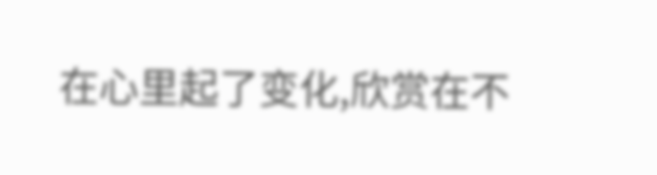在心里起了变化,欣赏在不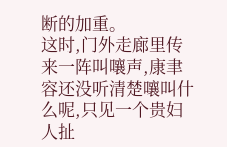断的加重。
这时,门外走廊里传来一阵叫嚷声,康聿容还没听清楚嚷叫什么呢,只见一个贵妇人扯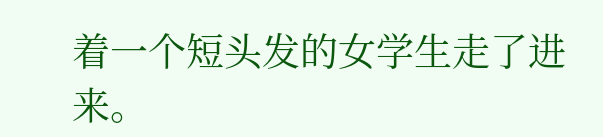着一个短头发的女学生走了进来。